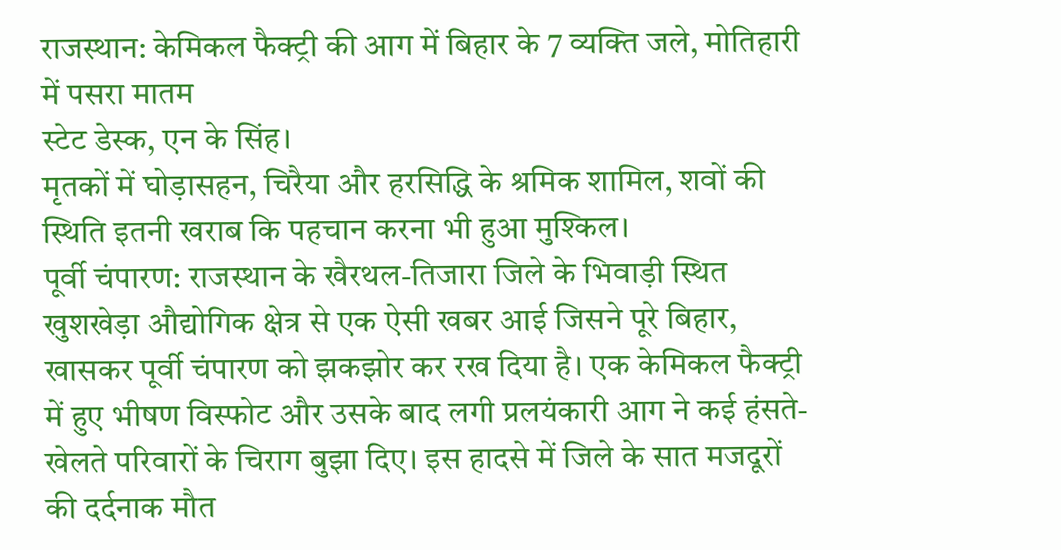राजस्थान: केमिकल फैक्ट्री की आग में बिहार के 7 व्यक्ति जले, मोतिहारी में पसरा मातम
स्टेट डेस्क, एन के सिंह।
मृतकों में घोड़ासहन, चिरैया और हरसिद्धि के श्रमिक शामिल, शवों की स्थिति इतनी खराब कि पहचान करना भी हुआ मुश्किल।
पूर्वी चंपारण: राजस्थान के खैरथल-तिजारा जिले के भिवाड़ी स्थित खुशखेड़ा औद्योगिक क्षेत्र से एक ऐसी खबर आई जिसने पूरे बिहार, खासकर पूर्वी चंपारण को झकझोर कर रख दिया है। एक केमिकल फैक्ट्री में हुए भीषण विस्फोट और उसके बाद लगी प्रलयंकारी आग ने कई हंसते-खेलते परिवारों के चिराग बुझा दिए। इस हादसे में जिले के सात मजदूरों की दर्दनाक मौत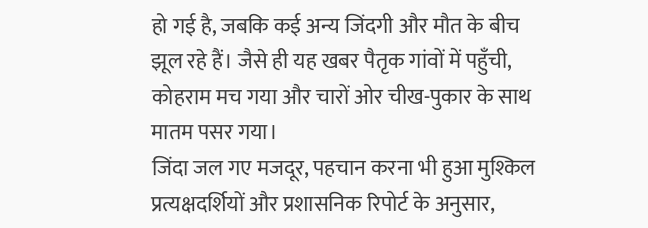हो गई है, जबकि कई अन्य जिंदगी और मौत के बीच झूल रहे हैं। जैसे ही यह खबर पैतृक गांवों में पहुँची, कोहराम मच गया और चारों ओर चीख-पुकार के साथ मातम पसर गया।
जिंदा जल गए मजदूर, पहचान करना भी हुआ मुश्किल
प्रत्यक्षदर्शियों और प्रशासनिक रिपोर्ट के अनुसार,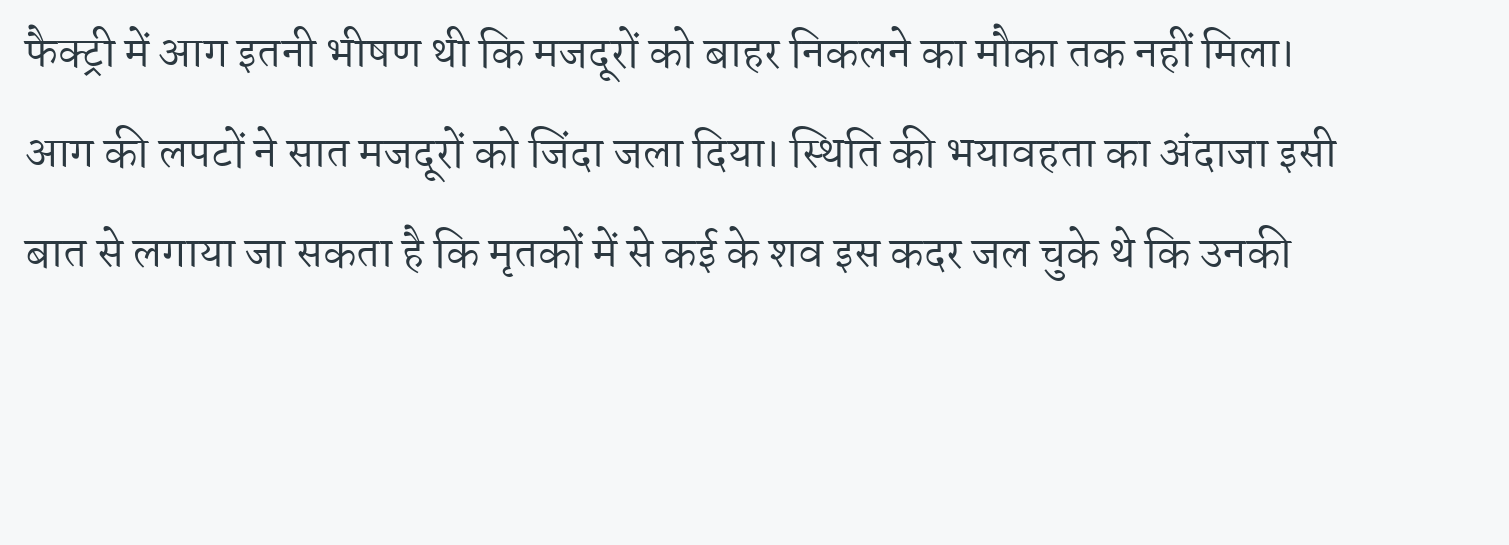फैक्ट्री में आग इतनी भीषण थी कि मजदूरों को बाहर निकलने का मौका तक नहीं मिला। आग की लपटों ने सात मजदूरों को जिंदा जला दिया। स्थिति की भयावहता का अंदाजा इसी बात से लगाया जा सकता है कि मृतकों में से कई के शव इस कदर जल चुके थे कि उनकी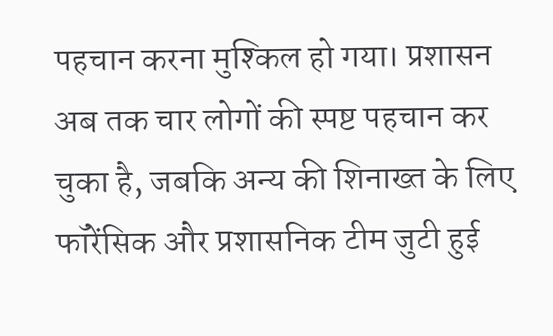पहचान करना मुश्किल हो गया। प्रशासन अब तक चार लोगों की स्पष्ट पहचान कर चुका है, जबकि अन्य की शिनाख्त के लिए फॉरेंसिक और प्रशासनिक टीम जुटी हुई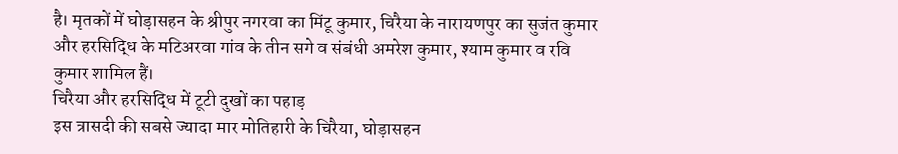है। मृतकों में घोड़ासहन के श्रीपुर नगरवा का मिंटू कुमार, चिरैया के नारायणपुर का सुजंत कुमार और हरसिद्धि के मटिअरवा गांव के तीन सगे व संबंधी अमरेश कुमार, श्याम कुमार व रवि कुमार शामिल हैं।
चिरैया और हरसिद्धि में टूटी दुखों का पहाड़
इस त्रासदी की सबसे ज्यादा मार मोतिहारी के चिरैया, घोड़ासहन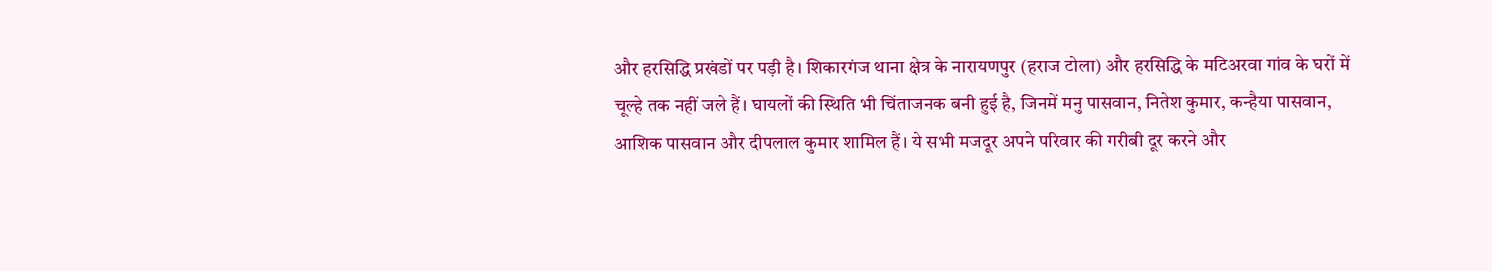और हरसिद्धि प्रखंडों पर पड़ी है। शिकारगंज थाना क्षेत्र के नारायणपुर (हराज टोला) और हरसिद्धि के मटिअरवा गांव के घरों में चूल्हे तक नहीं जले हैं। घायलों की स्थिति भी चिंताजनक बनी हुई है, जिनमें मनु पासवान, नितेश कुमार, कन्हैया पासवान, आशिक पासवान और दीपलाल कुमार शामिल हैं। ये सभी मजदूर अपने परिवार की गरीबी दूर करने और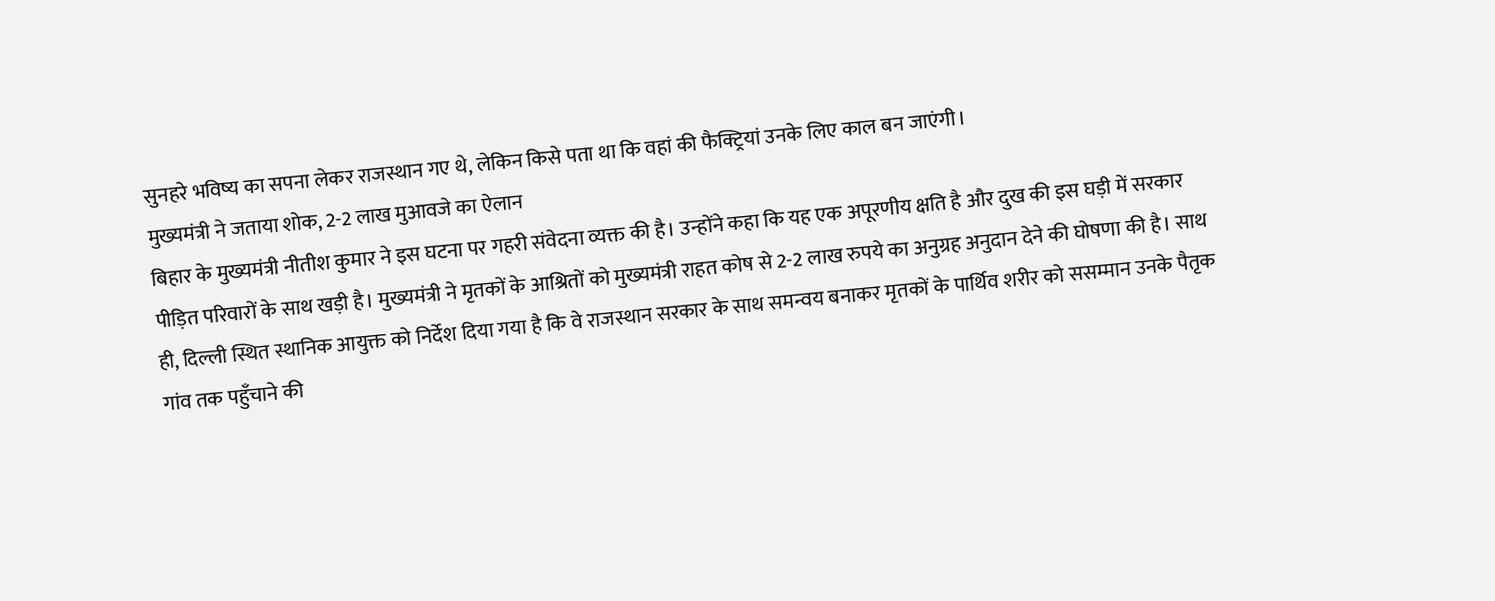सुनहरे भविष्य का सपना लेकर राजस्थान गए थे, लेकिन किसे पता था कि वहां की फैक्ट्रियां उनके लिए काल बन जाएंगी।
मुख्यमंत्री ने जताया शोक, 2-2 लाख मुआवजे का ऐलान
बिहार के मुख्यमंत्री नीतीश कुमार ने इस घटना पर गहरी संवेदना व्यक्त की है। उन्होंने कहा कि यह एक अपूरणीय क्षति है और दुख की इस घड़ी में सरकार पीड़ित परिवारों के साथ खड़ी है। मुख्यमंत्री ने मृतकों के आश्रितों को मुख्यमंत्री राहत कोष से 2-2 लाख रुपये का अनुग्रह अनुदान देने की घोषणा की है। साथ ही, दिल्ली स्थित स्थानिक आयुक्त को निर्देश दिया गया है कि वे राजस्थान सरकार के साथ समन्वय बनाकर मृतकों के पार्थिव शरीर को ससम्मान उनके पैतृक गांव तक पहुँचाने की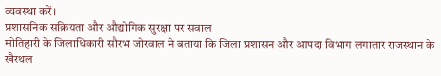व्यवस्था करें।
प्रशासनिक सक्रियता और औद्योगिक सुरक्षा पर सवाल
मोतिहारी के जिलाधिकारी सौरभ जोरवाल ने बताया कि जिला प्रशासन और आपदा विभाग लगातार राजस्थान के खैरथल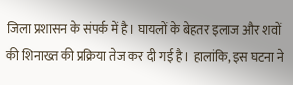जिला प्रशासन के संपर्क में है। घायलों के बेहतर इलाज और शवों की शिनाख्त की प्रक्रिया तेज कर दी गई है। हालांकि, इस घटना ने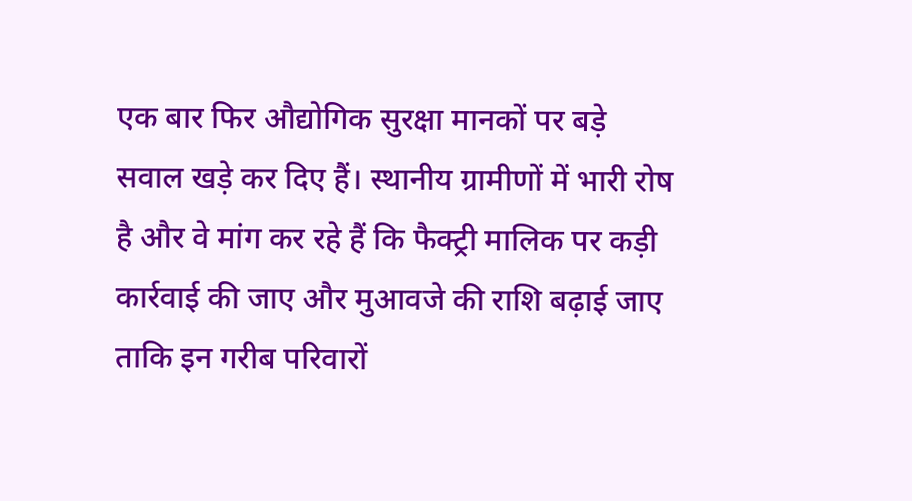एक बार फिर औद्योगिक सुरक्षा मानकों पर बड़े सवाल खड़े कर दिए हैं। स्थानीय ग्रामीणों में भारी रोष है और वे मांग कर रहे हैं कि फैक्ट्री मालिक पर कड़ी कार्रवाई की जाए और मुआवजे की राशि बढ़ाई जाए ताकि इन गरीब परिवारों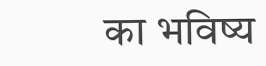का भविष्य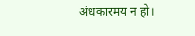अंधकारमय न हो।